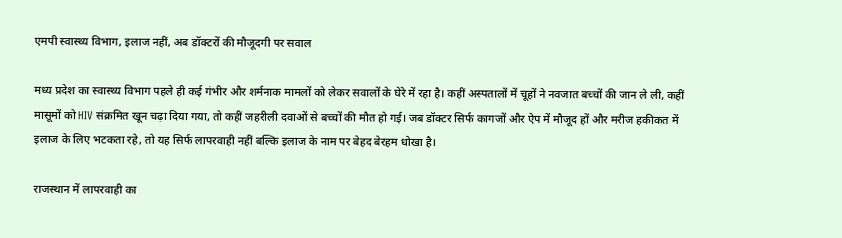एमपी स्वास्थ्य विभाग, इलाज नहीं, अब डॉक्टरों की मौजूदगी पर सवाल

मध्य प्रदेश का स्वास्थ्य विभाग पहले ही कई गंभीर और शर्मनाक मामलों को लेकर सवालों के घेरे में रहा है। कहीं अस्पतालों में चूहों ने नवजात बच्चों की जान ले ली, कहीं मासूमों को HIV संक्रमित खून चढ़ा दिया गया, तो कहीं जहरीली दवाओं से बच्चों की मौत हो गई। जब डॉक्टर सिर्फ कागजों और ऐप में मौजूद हों और मरीज हकीकत में इलाज के लिए भटकता रहे, तो यह सिर्फ लापरवाही नहीं बल्कि इलाज के नाम पर बेहद बेरहम धोखा है।

राजस्थान में लापरवाही का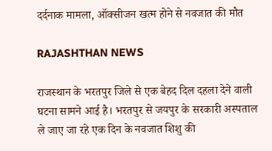दर्दनाक मामला, ऑक्सीजन खत्म होने से नवजात की मौत

RAJASHTHAN NEWS

राजस्थान के भरतपुर जिले से एक बेहद दिल दहला देने वाली घटना सामने आई है। भरतपुर से जयपुर के सरकारी अस्पताल ले जाए जा रहे एक दिन के नवजात शिशु की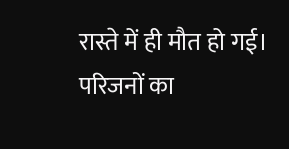रास्ते में ही मौत हो गई। परिजनों का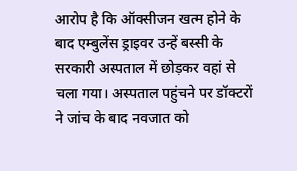आरोप है कि ऑक्सीजन खत्म होने के बाद एम्बुलेंस ड्राइवर उन्हें बस्सी के सरकारी अस्पताल में छोड़कर वहां से चला गया। अस्पताल पहुंचने पर डॉक्टरों ने जांच के बाद नवजात को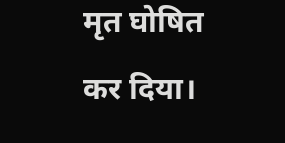मृत घोषित कर दिया।